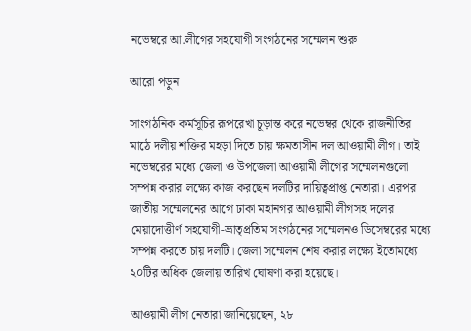নভেম্বরে আ.লীগের সহযোগী সংগঠনের সম্মেলন শুরু

আরো পড়ুন

সাংগঠনিক কর্মসূচির রূপরেখা চূড়ান্ত করে নভেম্বর থেকে রাজনীতির মাঠে দলীয় শক্তির মহড়া দিতে চায় ক্ষমতাসীন দল আওয়ামী লীগ। তাই নভেম্বরের মধ্যে জেলা ও উপজেলা আওয়ামী লীগের সম্মেলনগুলো সম্পন্ন করার লক্ষ্যে কাজ করছেন দলটির দায়িত্বপ্রাপ্ত নেতারা। এরপর জাতীয় সম্মেলনের আগে ঢাকা মহানগর আওয়ামী লীগসহ দলের মেয়াদোত্তীর্ণ সহযোগী-ভ্রাতৃপ্রতিম সংগঠনের সম্মেলনও ডিসেম্বরের মধ্যে সম্পন্ন করতে চায় দলটি। জেলা সম্মেলন শেষ করার লক্ষ্যে ইতোমধ্যে ২০টির অধিক জেলায় তারিখ ঘোষণা করা হয়েছে।

আওয়ামী লীগ নেতারা জানিয়েছেন, ২৮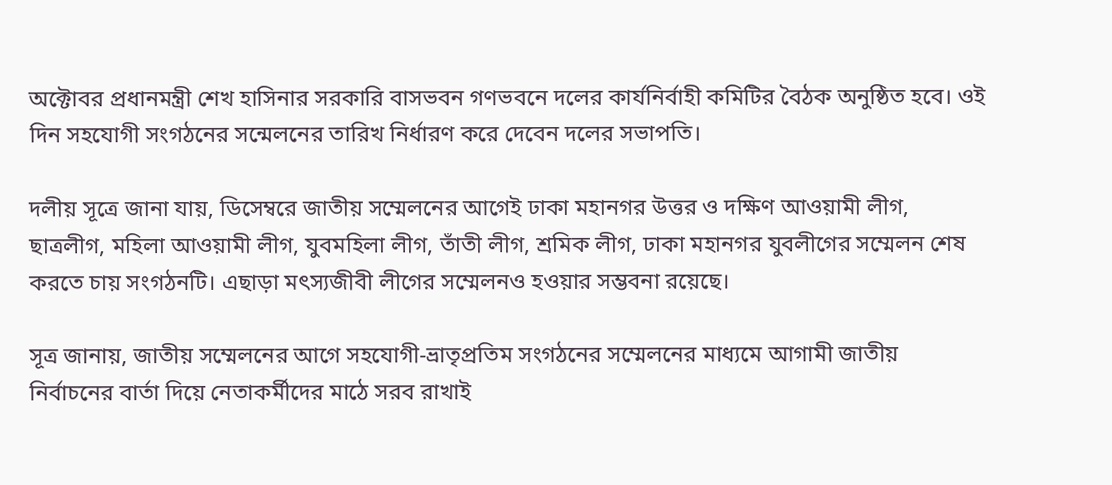অক্টোবর প্রধানমন্ত্রী শেখ হাসিনার সরকারি বাসভবন গণভবনে দলের কার্যনির্বাহী কমিটির বৈঠক অনুষ্ঠিত হবে। ওই দিন সহযোগী সংগঠনের সন্মেলনের তারিখ নির্ধারণ করে দেবেন দলের সভাপতি।

দলীয় সূত্রে জানা যায়, ডিসেম্বরে জাতীয় সম্মেলনের আগেই ঢাকা মহানগর উত্তর ও দক্ষিণ আওয়ামী লীগ, ছাত্রলীগ, মহিলা আওয়ামী লীগ, যুবমহিলা লীগ, তাঁতী লীগ, শ্রমিক লীগ, ঢাকা মহানগর যুবলীগের সম্মেলন শেষ করতে চায় সংগঠনটি। এছাড়া মৎস্যজীবী লীগের সম্মেলনও হওয়ার সম্ভবনা রয়েছে।

সূত্র জানায়, জাতীয় সম্মেলনের আগে সহযোগী-ভ্রাতৃপ্রতিম সংগঠনের সম্মেলনের মাধ্যমে আগামী জাতীয় নির্বাচনের বার্তা দিয়ে নেতাকর্মীদের মাঠে সরব রাখাই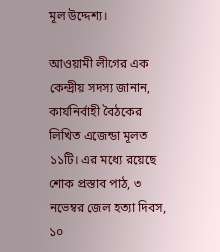মূল উদ্দেশ্য।

আওয়ামী লীগের এক কেন্দ্রীয় সদস্য জানান, কার্যনির্বাহী বৈঠকের লিখিত এজেন্ডা মূলত ১১টি। এর মধ্যে রয়েছে শোক প্রস্তাব পাঠ, ৩ নভেম্বর জেল হত্যা দিবস, ১০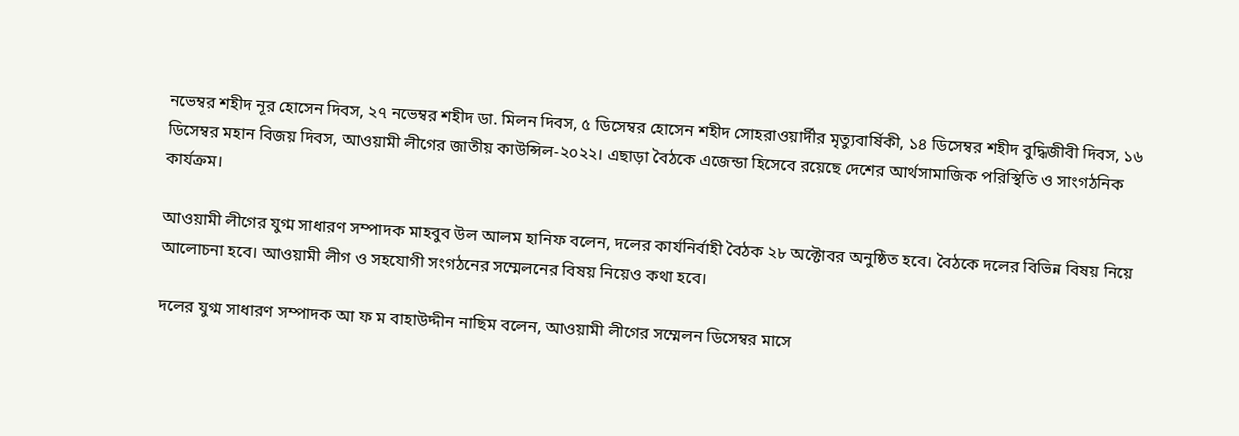নভেম্বর শহীদ নূর হোসেন দিবস, ২৭ নভেম্বর শহীদ ডা. মিলন দিবস, ৫ ডিসেম্বর হোসেন শহীদ সোহরাওয়ার্দীর মৃত্যুবার্ষিকী, ১৪ ডিসেম্বর শহীদ বুদ্ধিজীবী দিবস, ১৬ ডিসেম্বর মহান বিজয় দিবস, আওয়ামী লীগের জাতীয় কাউন্সিল-২০২২। এছাড়া বৈঠকে এজেন্ডা হিসেবে রয়েছে দেশের আর্থসামাজিক পরিস্থিতি ও সাংগঠনিক কার্যক্রম।

আওয়ামী লীগের যুগ্ম সাধারণ সম্পাদক মাহবুব উল আলম হানিফ বলেন, দলের কার্যনির্বাহী বৈঠক ২৮ অক্টোবর অনুষ্ঠিত হবে। বৈঠকে দলের বিভিন্ন বিষয় নিয়ে আলোচনা হবে। আওয়ামী লীগ ও সহযোগী সংগঠনের সম্মেলনের বিষয় নিয়েও কথা হবে।

দলের যুগ্ম সাধারণ সম্পাদক আ ফ ম বাহাউদ্দীন নাছিম বলেন, আওয়ামী লীগের সম্মেলন ডিসেম্বর মাসে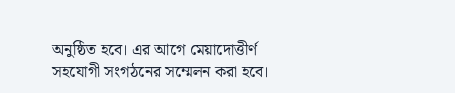অনুষ্ঠিত হবে। এর আগে মেয়াদোত্তীর্ণ সহযোগী সংগঠনের সম্মেলন করা হবে।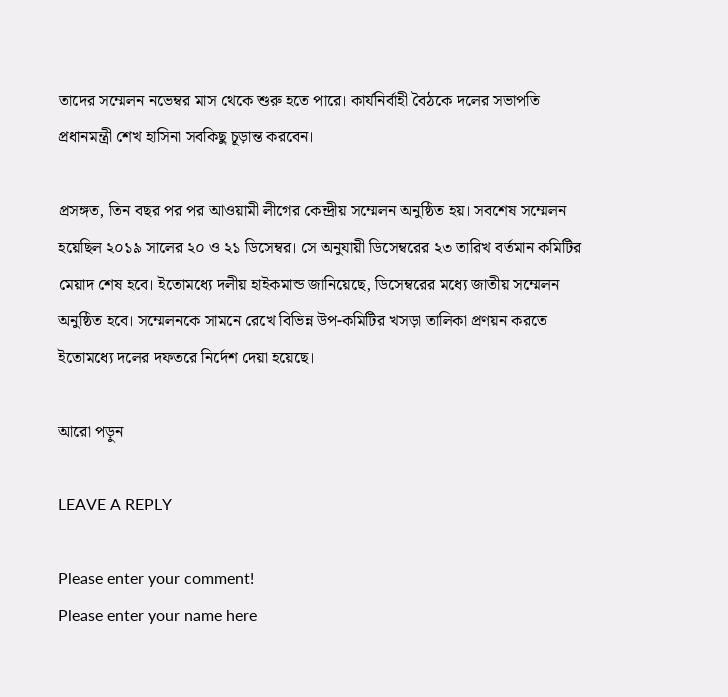তাদের সম্মেলন নভেম্বর মাস থেকে শুরু হতে পারে। কার্যনির্বাহী বৈঠকে দলের সভাপতি প্রধানমন্ত্রী শেখ হাসিনা সবকিছু চূড়ান্ত করবেন।

প্রসঙ্গত, তিন বছর পর পর আওয়ামী লীগের কেন্দ্রীয় সম্মেলন অনুষ্ঠিত হয়। সবশেষ সম্মেলন হয়েছিল ২০১৯ সালের ২০ ও ২১ ডিসেম্বর। সে অনুযায়ী ডিসেম্বরের ২৩ তারিখ বর্তমান কমিটির মেয়াদ শেষ হবে। ইতোমধ্যে দলীয় হাইকমান্ড জানিয়েছে, ডিসেম্বরের মধ্যে জাতীয় সম্মেলন অনুষ্ঠিত হবে। সম্মেলনকে সামনে রেখে বিভিন্ন উপ-কমিটির খসড়া তালিকা প্রণয়ন করতে ইতোমধ্যে দলের দফতরে নির্দেশ দেয়া হয়েছে।

আরো পড়ুন

LEAVE A REPLY

Please enter your comment!
Please enter your name here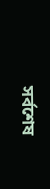সর্বশেষ